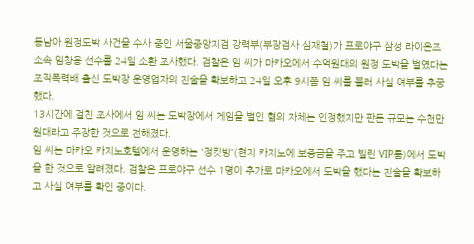동남아 원정도박 사건을 수사 중인 서울중앙지검 강력부(부장검사 심재철)가 프로야구 삼성 라이온즈 소속 임창용 선수를 24일 소환 조사했다. 검찰은 임 씨가 마카오에서 수억원대의 원정 도박을 벌였다는 조직폭력배 출신 도박장 운영업자의 진술을 확보하고 24일 오후 9시쯤 임 씨를 불러 사실 여부를 추궁했다.
13시간에 걸친 조사에서 임 씨는 도박장에서 게임을 벌인 혐의 자체는 인정했지만 판돈 규모는 수천만원대라고 주장한 것으로 전해졌다.
임 씨는 마카오 카지노호텔에서 운영하는 '정킷방'(현지 카지노에 보증금을 주고 빌린 VIP룸)에서 도박을 한 것으로 알려졌다. 검찰은 프로야구 선수 1명이 추가로 마카오에서 도박을 했다는 진술을 확보하고 사실 여부를 확인 중이다.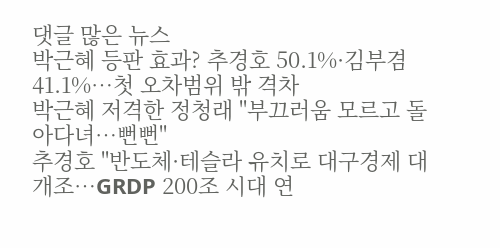댓글 많은 뉴스
박근혜 등판 효과? 추경호 50.1%·김부겸 41.1%…첫 오차범위 밖 격차
박근혜 저격한 정청래 "부끄러움 모르고 돌아다녀…뻔뻔"
추경호 "반도체·테슬라 유치로 대구경제 대개조…GRDP 200조 시대 연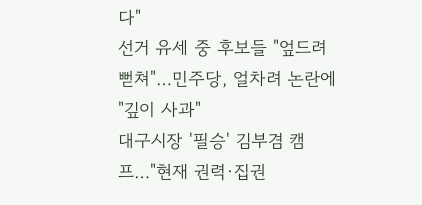다"
선거 유세 중 후보들 "엎드려뻗쳐"…민주당, 얼차려 논란에 "깊이 사과"
대구시장 '필승' 김부겸 캠프…"현재 권력·집권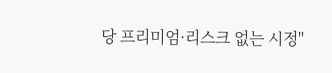당 프리미엄·리스크 없는 시정"